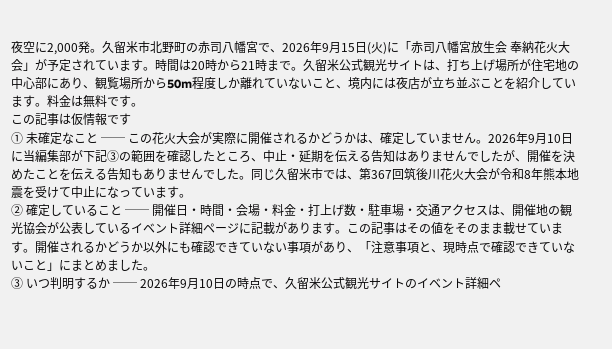夜空に2,000発。久留米市北野町の赤司八幡宮で、2026年9月15日(火)に「赤司八幡宮放生会 奉納花火大会」が予定されています。時間は20時から21時まで。久留米公式観光サイトは、打ち上げ場所が住宅地の中心部にあり、観覧場所から50m程度しか離れていないこと、境内には夜店が立ち並ぶことを紹介しています。料金は無料です。
この記事は仮情報です
① 未確定なこと ── この花火大会が実際に開催されるかどうかは、確定していません。2026年9月10日に当編集部が下記③の範囲を確認したところ、中止・延期を伝える告知はありませんでしたが、開催を決めたことを伝える告知もありませんでした。同じ久留米市では、第367回筑後川花火大会が令和8年熊本地震を受けて中止になっています。
② 確定していること ── 開催日・時間・会場・料金・打上げ数・駐車場・交通アクセスは、開催地の観光協会が公表しているイベント詳細ページに記載があります。この記事はその値をそのまま載せています。開催されるかどうか以外にも確認できていない事項があり、「注意事項と、現時点で確認できていないこと」にまとめました。
③ いつ判明するか ── 2026年9月10日の時点で、久留米公式観光サイトのイベント詳細ペ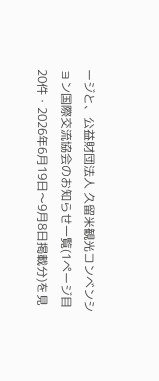ージと、公益財団法人 久留米観光コンベンション国際交流協会のお知らせ一覧(1ページ目20件・2026年6月19日〜9月8日掲載分)を見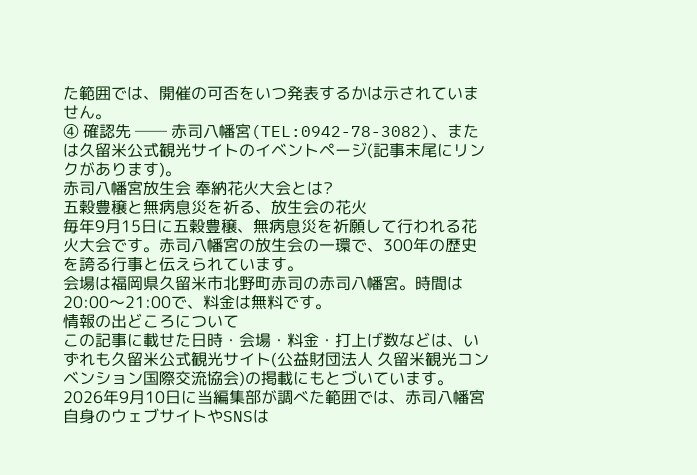た範囲では、開催の可否をいつ発表するかは示されていません。
④ 確認先 ── 赤司八幡宮(TEL:0942-78-3082)、または久留米公式観光サイトのイベントページ(記事末尾にリンクがあります)。
赤司八幡宮放生会 奉納花火大会とは?
五穀豊穣と無病息災を祈る、放生会の花火
毎年9月15日に五穀豊穣、無病息災を祈願して行われる花火大会です。赤司八幡宮の放生会の一環で、300年の歴史を誇る行事と伝えられています。
会場は福岡県久留米市北野町赤司の赤司八幡宮。時間は20:00〜21:00で、料金は無料です。
情報の出どころについて
この記事に載せた日時・会場・料金・打上げ数などは、いずれも久留米公式観光サイト(公益財団法人 久留米観光コンベンション国際交流協会)の掲載にもとづいています。2026年9月10日に当編集部が調べた範囲では、赤司八幡宮自身のウェブサイトやSNSは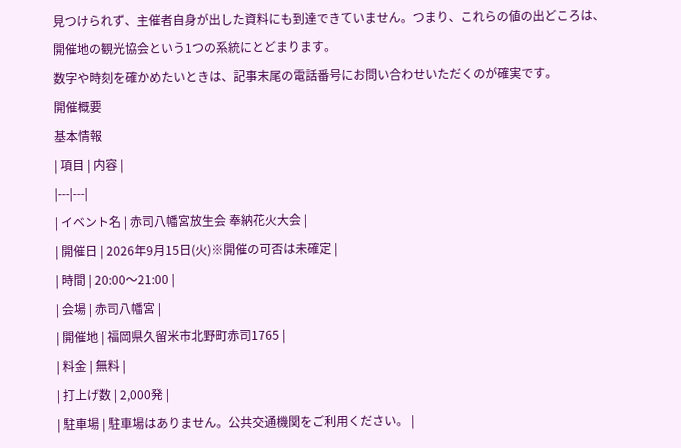見つけられず、主催者自身が出した資料にも到達できていません。つまり、これらの値の出どころは、開催地の観光協会という1つの系統にとどまります。
数字や時刻を確かめたいときは、記事末尾の電話番号にお問い合わせいただくのが確実です。
開催概要
基本情報
| 項目 | 内容 |
|---|---|
| イベント名 | 赤司八幡宮放生会 奉納花火大会 |
| 開催日 | 2026年9月15日(火)※開催の可否は未確定 |
| 時間 | 20:00〜21:00 |
| 会場 | 赤司八幡宮 |
| 開催地 | 福岡県久留米市北野町赤司1765 |
| 料金 | 無料 |
| 打上げ数 | 2,000発 |
| 駐車場 | 駐車場はありません。公共交通機関をご利用ください。 |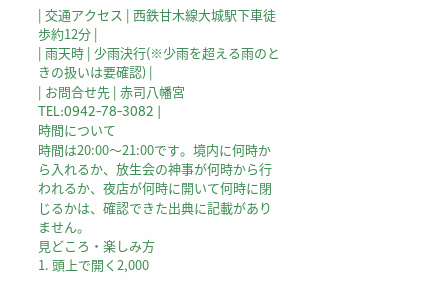| 交通アクセス | 西鉄甘木線大城駅下車徒歩約12分 |
| 雨天時 | 少雨決行(※少雨を超える雨のときの扱いは要確認) |
| お問合せ先 | 赤司八幡宮 TEL:0942-78-3082 |
時間について
時間は20:00〜21:00です。境内に何時から入れるか、放生会の神事が何時から行われるか、夜店が何時に開いて何時に閉じるかは、確認できた出典に記載がありません。
見どころ・楽しみ方
1. 頭上で開く2,000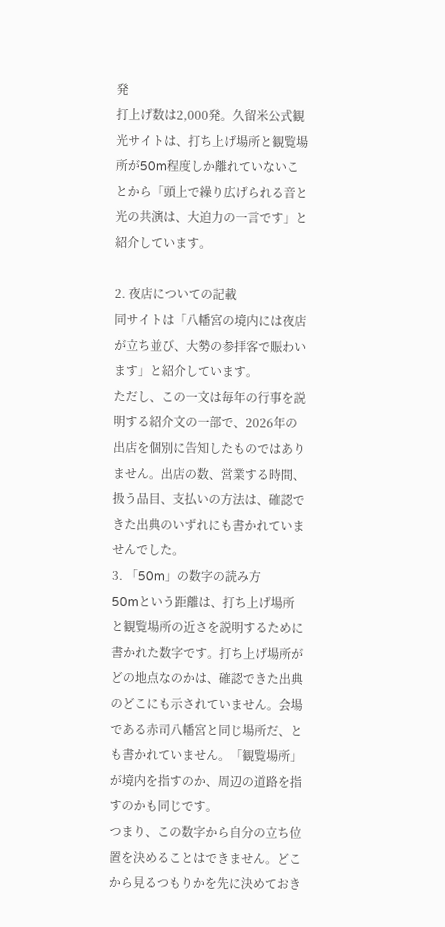発
打上げ数は2,000発。久留米公式観光サイトは、打ち上げ場所と観覧場所が50m程度しか離れていないことから「頭上で繰り広げられる音と光の共演は、大迫力の一言です」と紹介しています。

2. 夜店についての記載
同サイトは「八幡宮の境内には夜店が立ち並び、大勢の参拝客で賑わいます」と紹介しています。
ただし、この一文は毎年の行事を説明する紹介文の一部で、2026年の出店を個別に告知したものではありません。出店の数、営業する時間、扱う品目、支払いの方法は、確認できた出典のいずれにも書かれていませんでした。
3. 「50m」の数字の読み方
50mという距離は、打ち上げ場所と観覧場所の近さを説明するために書かれた数字です。打ち上げ場所がどの地点なのかは、確認できた出典のどこにも示されていません。会場である赤司八幡宮と同じ場所だ、とも書かれていません。「観覧場所」が境内を指すのか、周辺の道路を指すのかも同じです。
つまり、この数字から自分の立ち位置を決めることはできません。どこから見るつもりかを先に決めておき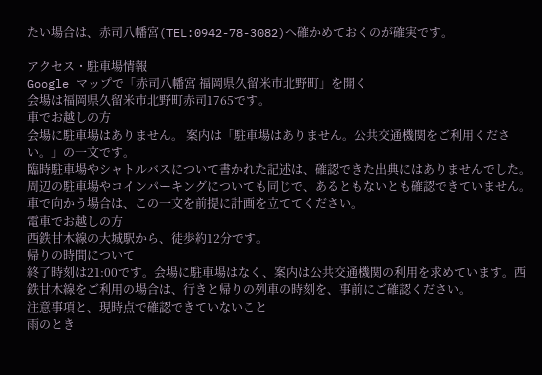たい場合は、赤司八幡宮(TEL:0942-78-3082)へ確かめておくのが確実です。

アクセス・駐車場情報
Google マップで「赤司八幡宮 福岡県久留米市北野町」を開く
会場は福岡県久留米市北野町赤司1765です。
車でお越しの方
会場に駐車場はありません。 案内は「駐車場はありません。公共交通機関をご利用ください。」の一文です。
臨時駐車場やシャトルバスについて書かれた記述は、確認できた出典にはありませんでした。周辺の駐車場やコインパーキングについても同じで、あるともないとも確認できていません。車で向かう場合は、この一文を前提に計画を立ててください。
電車でお越しの方
西鉄甘木線の大城駅から、徒歩約12分です。
帰りの時間について
終了時刻は21:00です。会場に駐車場はなく、案内は公共交通機関の利用を求めています。西鉄甘木線をご利用の場合は、行きと帰りの列車の時刻を、事前にご確認ください。
注意事項と、現時点で確認できていないこと
雨のとき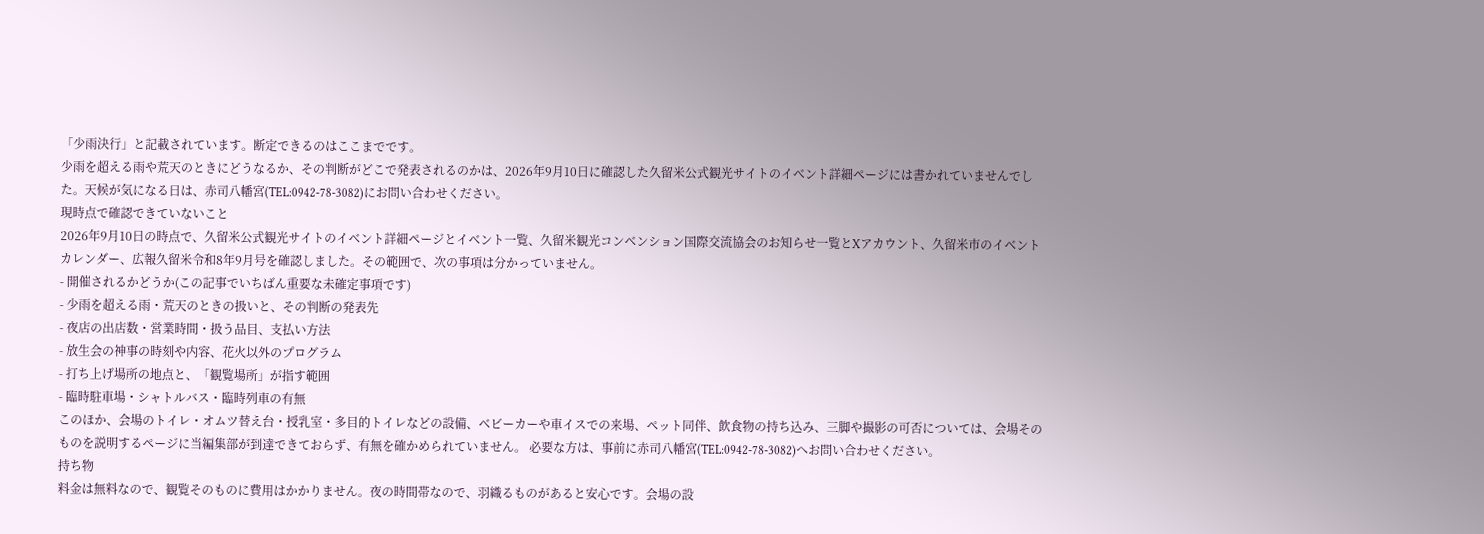「少雨決行」と記載されています。断定できるのはここまでです。
少雨を超える雨や荒天のときにどうなるか、その判断がどこで発表されるのかは、2026年9月10日に確認した久留米公式観光サイトのイベント詳細ページには書かれていませんでした。天候が気になる日は、赤司八幡宮(TEL:0942-78-3082)にお問い合わせください。
現時点で確認できていないこと
2026年9月10日の時点で、久留米公式観光サイトのイベント詳細ページとイベント一覧、久留米観光コンベンション国際交流協会のお知らせ一覧とXアカウント、久留米市のイベントカレンダー、広報久留米令和8年9月号を確認しました。その範囲で、次の事項は分かっていません。
- 開催されるかどうか(この記事でいちばん重要な未確定事項です)
- 少雨を超える雨・荒天のときの扱いと、その判断の発表先
- 夜店の出店数・営業時間・扱う品目、支払い方法
- 放生会の神事の時刻や内容、花火以外のプログラム
- 打ち上げ場所の地点と、「観覧場所」が指す範囲
- 臨時駐車場・シャトルバス・臨時列車の有無
このほか、会場のトイレ・オムツ替え台・授乳室・多目的トイレなどの設備、ベビーカーや車イスでの来場、ペット同伴、飲食物の持ち込み、三脚や撮影の可否については、会場そのものを説明するページに当編集部が到達できておらず、有無を確かめられていません。 必要な方は、事前に赤司八幡宮(TEL:0942-78-3082)へお問い合わせください。
持ち物
料金は無料なので、観覧そのものに費用はかかりません。夜の時間帯なので、羽織るものがあると安心です。会場の設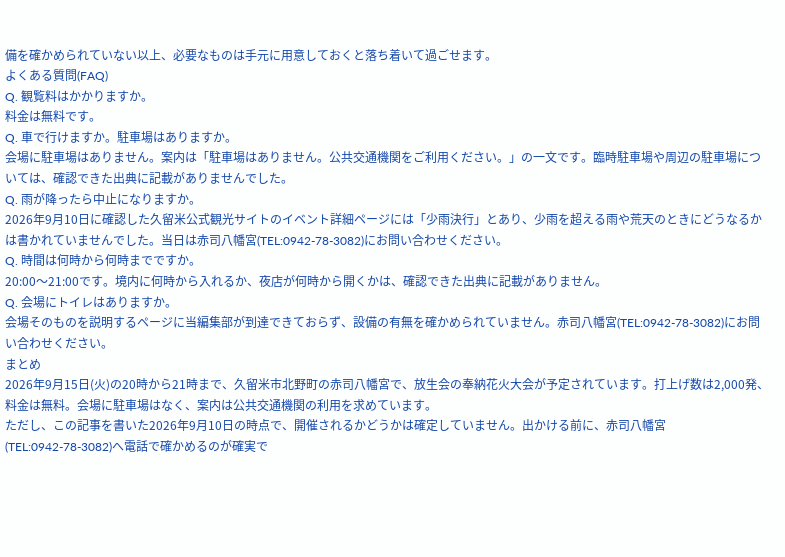備を確かめられていない以上、必要なものは手元に用意しておくと落ち着いて過ごせます。
よくある質問(FAQ)
Q. 観覧料はかかりますか。
料金は無料です。
Q. 車で行けますか。駐車場はありますか。
会場に駐車場はありません。案内は「駐車場はありません。公共交通機関をご利用ください。」の一文です。臨時駐車場や周辺の駐車場については、確認できた出典に記載がありませんでした。
Q. 雨が降ったら中止になりますか。
2026年9月10日に確認した久留米公式観光サイトのイベント詳細ページには「少雨決行」とあり、少雨を超える雨や荒天のときにどうなるかは書かれていませんでした。当日は赤司八幡宮(TEL:0942-78-3082)にお問い合わせください。
Q. 時間は何時から何時までですか。
20:00〜21:00です。境内に何時から入れるか、夜店が何時から開くかは、確認できた出典に記載がありません。
Q. 会場にトイレはありますか。
会場そのものを説明するページに当編集部が到達できておらず、設備の有無を確かめられていません。赤司八幡宮(TEL:0942-78-3082)にお問い合わせください。
まとめ
2026年9月15日(火)の20時から21時まで、久留米市北野町の赤司八幡宮で、放生会の奉納花火大会が予定されています。打上げ数は2,000発、料金は無料。会場に駐車場はなく、案内は公共交通機関の利用を求めています。
ただし、この記事を書いた2026年9月10日の時点で、開催されるかどうかは確定していません。出かける前に、赤司八幡宮(TEL:0942-78-3082)へ電話で確かめるのが確実で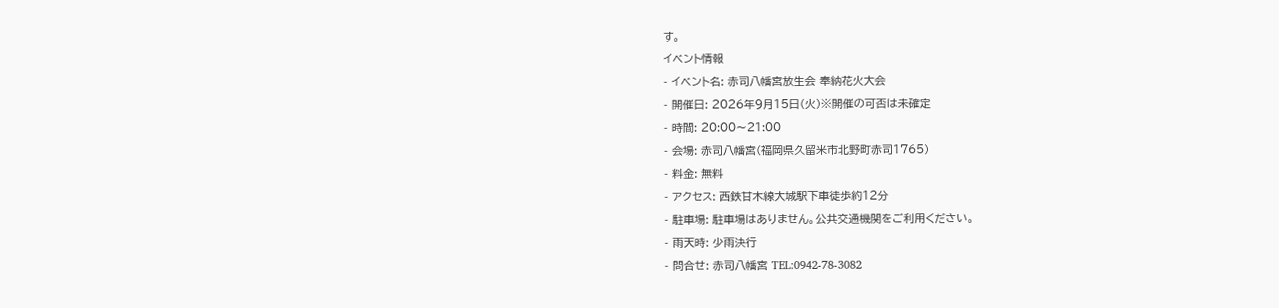す。
イベント情報
- イベント名: 赤司八幡宮放生会 奉納花火大会
- 開催日: 2026年9月15日(火)※開催の可否は未確定
- 時間: 20:00〜21:00
- 会場: 赤司八幡宮(福岡県久留米市北野町赤司1765)
- 料金: 無料
- アクセス: 西鉄甘木線大城駅下車徒歩約12分
- 駐車場: 駐車場はありません。公共交通機関をご利用ください。
- 雨天時: 少雨決行
- 問合せ: 赤司八幡宮 TEL:0942-78-3082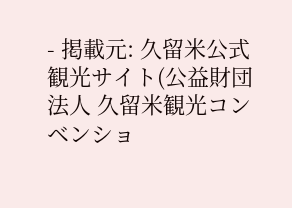- 掲載元: 久留米公式観光サイト(公益財団法人 久留米観光コンベンショ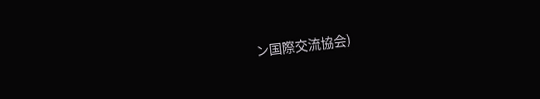ン国際交流協会)